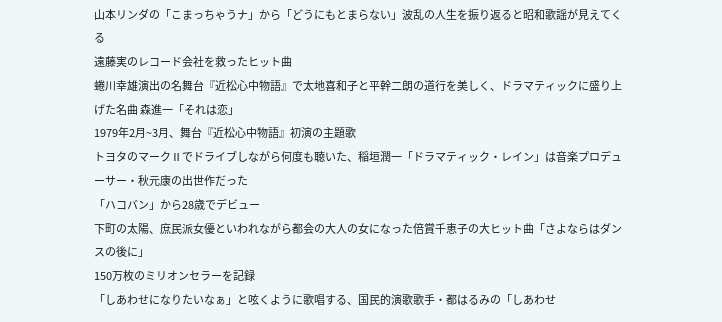山本リンダの「こまっちゃうナ」から「どうにもとまらない」波乱の人生を振り返ると昭和歌謡が見えてくる
遠藤実のレコード会社を救ったヒット曲
蜷川幸雄演出の名舞台『近松心中物語』で太地喜和子と平幹二朗の道行を美しく、ドラマティックに盛り上げた名曲 森進一「それは恋」
1979年2月~3月、舞台『近松心中物語』初演の主題歌
トヨタのマークⅡでドライブしながら何度も聴いた、稲垣潤一「ドラマティック・レイン」は音楽プロデューサー・秋元康の出世作だった
「ハコバン」から28歳でデビュー
下町の太陽、庶民派女優といわれながら都会の大人の女になった倍賞千恵子の大ヒット曲「さよならはダンスの後に」
150万枚のミリオンセラーを記録
「しあわせになりたいなぁ」と呟くように歌唱する、国民的演歌歌手・都はるみの「しあわせ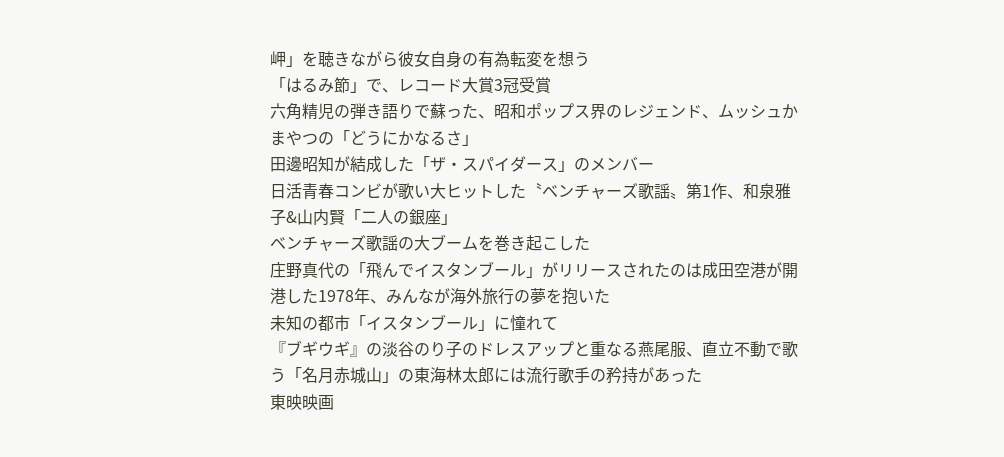岬」を聴きながら彼女自身の有為転変を想う
「はるみ節」で、レコード大賞3冠受賞
六角精児の弾き語りで蘇った、昭和ポップス界のレジェンド、ムッシュかまやつの「どうにかなるさ」
田邊昭知が結成した「ザ・スパイダース」のメンバー
日活青春コンビが歌い大ヒットした〝ベンチャーズ歌謡〟第1作、和泉雅子&山内賢「二人の銀座」
ベンチャーズ歌謡の大ブームを巻き起こした
庄野真代の「飛んでイスタンブール」がリリースされたのは成田空港が開港した1978年、みんなが海外旅行の夢を抱いた
未知の都市「イスタンブール」に憧れて
『ブギウギ』の淡谷のり子のドレスアップと重なる燕尾服、直立不動で歌う「名月赤城山」の東海林太郎には流行歌手の矜持があった
東映映画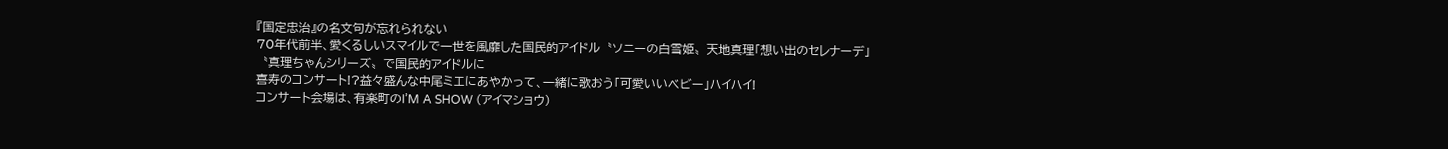『国定忠治』の名文句が忘れられない
70年代前半、愛くるしいスマイルで一世を風靡した国民的アイドル〝ソニーの白雪姫〟天地真理「想い出のセレナーデ」
〝真理ちゃんシリーズ〟で国民的アイドルに
喜寿のコンサート!?益々盛んな中尾ミエにあやかって、一緒に歌おう「可愛いいベビー」ハイハイ!
コンサート会場は、有楽町のI’M A SHOW (アイマショウ)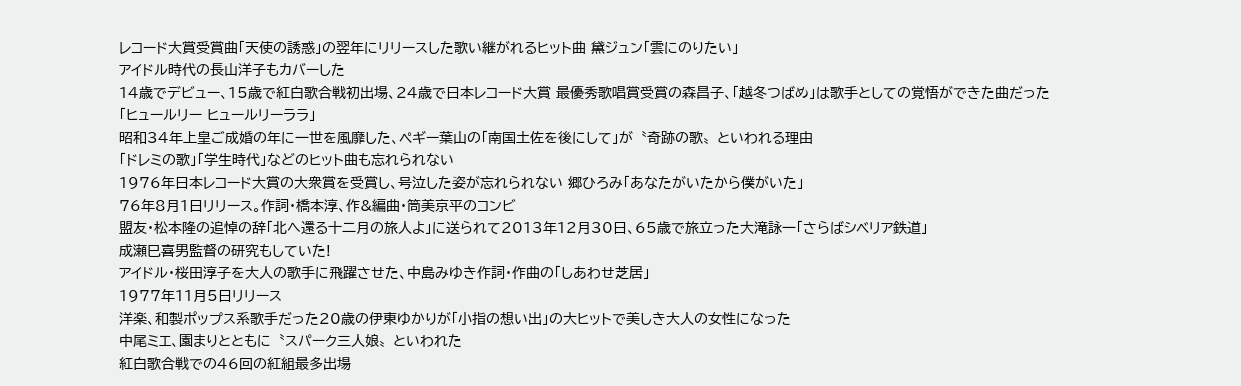レコード大賞受賞曲「天使の誘惑」の翌年にリリースした歌い継がれるヒット曲 黛ジュン「雲にのりたい」
アイドル時代の長山洋子もカバーした
14歳でデビュー、15歳で紅白歌合戦初出場、24歳で日本レコード大賞 最優秀歌唱賞受賞の森昌子、「越冬つばめ」は歌手としての覚悟ができた曲だった
「ヒュールリー ヒュールリーララ」
昭和34年上皇ご成婚の年に一世を風靡した、ペギー葉山の「南国土佐を後にして」が〝奇跡の歌〟といわれる理由
「ドレミの歌」「学生時代」などのヒット曲も忘れられない
1976年日本レコード大賞の大衆賞を受賞し、号泣した姿が忘れられない 郷ひろみ「あなたがいたから僕がいた」
76年8月1日リリース。作詞・橋本淳、作&編曲・筒美京平のコンビ
盟友・松本隆の追悼の辞「北へ還る十二月の旅人よ」に送られて2013年12月30日、65歳で旅立った大滝詠一「さらばシベリア鉄道」
成瀬巳喜男監督の研究もしていた!
アイドル・桜田淳子を大人の歌手に飛躍させた、中島みゆき作詞・作曲の「しあわせ芝居」
1977年11月5日リリース
洋楽、和製ポップス系歌手だった20歳の伊東ゆかりが「小指の想い出」の大ヒットで美しき大人の女性になった
中尾ミエ、園まりとともに〝スパーク三人娘〟といわれた
紅白歌合戦での46回の紅組最多出場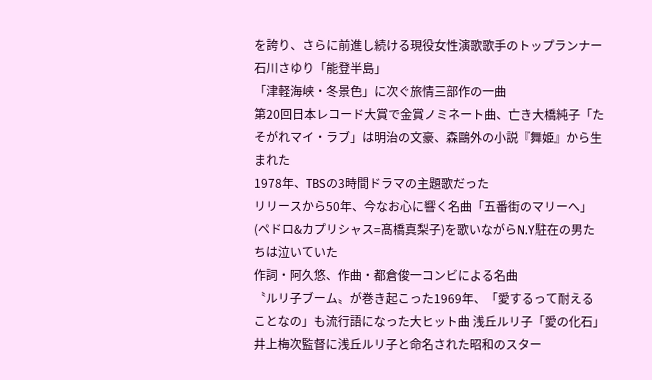を誇り、さらに前進し続ける現役女性演歌歌手のトップランナー 石川さゆり「能登半島」
「津軽海峡・冬景色」に次ぐ旅情三部作の一曲
第20回日本レコード大賞で金賞ノミネート曲、亡き大橋純子「たそがれマイ・ラブ」は明治の文豪、森鷗外の小説『舞姫』から生まれた
1978年、TBSの3時間ドラマの主題歌だった
リリースから50年、今なお心に響く名曲「五番街のマリーへ」(ペドロ&カプリシャス=髙橋真梨子)を歌いながらN.Y駐在の男たちは泣いていた
作詞・阿久悠、作曲・都倉俊一コンビによる名曲
〝ルリ子ブーム〟が巻き起こった1969年、「愛するって耐えることなの」も流行語になった大ヒット曲 浅丘ルリ子「愛の化石」
井上梅次監督に浅丘ルリ子と命名された昭和のスター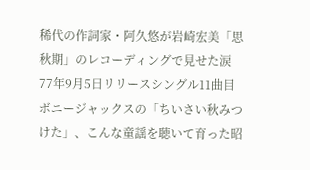稀代の作詞家・阿久悠が岩崎宏美「思秋期」のレコーディングで見せた涙
77年9月5日リリースシングル11曲目
ボニージャックスの「ちいさい秋みつけた」、こんな童謡を聴いて育った昭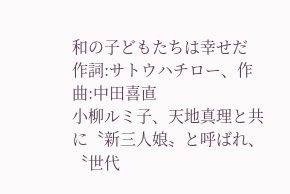和の子どもたちは幸せだ
作詞:サトウハチロー、作曲:中田喜直
小柳ルミ子、天地真理と共に〝新三人娘〟と呼ばれ、〝世代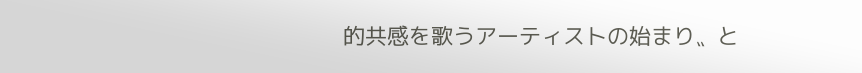的共感を歌うアーティストの始まり〟と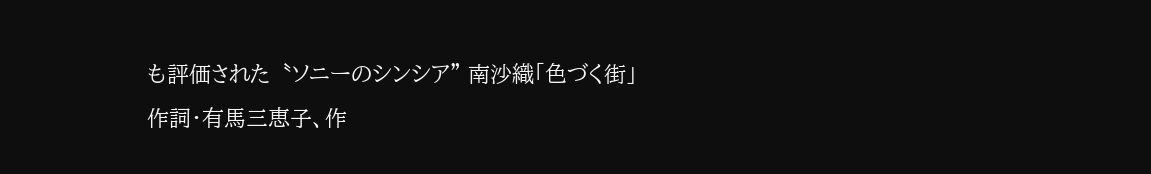も評価された〝ソニーのシンシア” 南沙織「色づく街」
作詞・有馬三恵子、作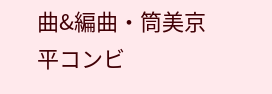曲&編曲・筒美京平コンビ